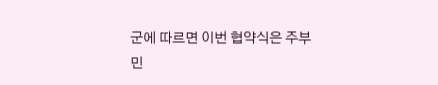군에 따르면 이번 협약식은 주부민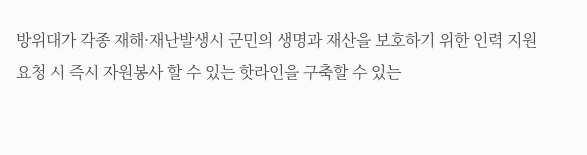방위대가 각종 재해·재난발생시 군민의 생명과 재산을 보호하기 위한 인력 지원 요청 시 즉시 자원봉사 할 수 있는 핫라인을 구축할 수 있는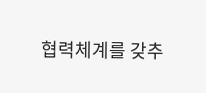협력체계를 갖추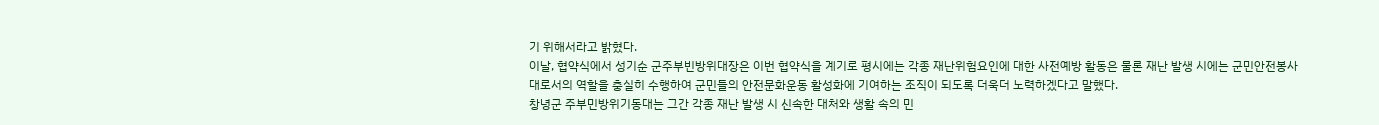기 위해서라고 밝혔다.
이날, 협약식에서 성기순 군주부빈방위대장은 이번 협약식을 계기로 평시에는 각종 재난위험요인에 대한 사전예방 활동은 물론 재난 발생 시에는 군민안전봉사대로서의 역할을 충실히 수행하여 군민들의 안전문화운동 활성화에 기여하는 조직이 되도록 더욱더 노력하겠다고 말했다.
창녕군 주부민방위기동대는 그간 각종 재난 발생 시 신속한 대처와 생활 속의 민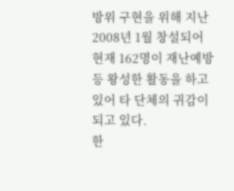방위 구현을 위해 지난 2008년 1월 창설되어 현재 162명이 재난예방 등 왕성한 활동을 하고 있어 타 단체의 귀감이 되고 있다.
한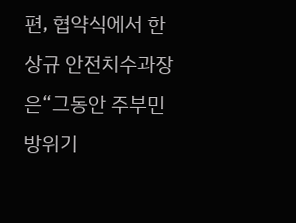편, 협약식에서 한상규 안전치수과장은“그동안 주부민방위기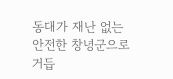동대가 재난 없는 안전한 창녕군으로 거듭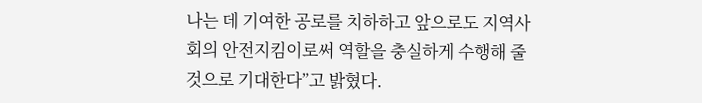나는 데 기여한 공로를 치하하고 앞으로도 지역사회의 안전지킴이로써 역할을 충실하게 수행해 줄 것으로 기대한다”고 밝혔다.